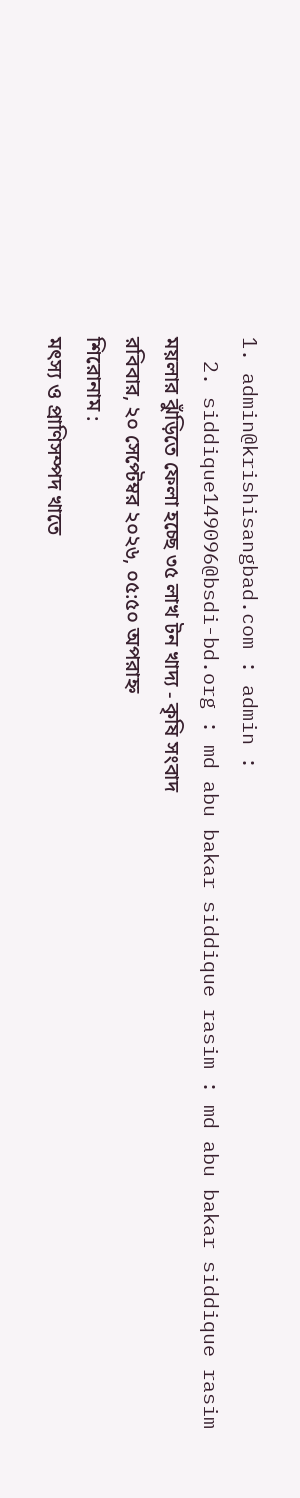1. admin@krishisangbad.com : admin :
  2. siddique149096@bsdi-bd.org : md abu bakar siddique rasim : md abu bakar siddique rasim
ময়লার ঝুঁড়িতে ফেলা হচ্ছে ৩৫ লাখ টন খাদ্য - কৃষি সংবাদ
রবিবার, ২০ সেপ্টেম্বর ২০২৬, ০৫:৫০ অপরাহ্ন
শিরোনাম :
মৎস্য ও প্রাণিসম্পদ খাতে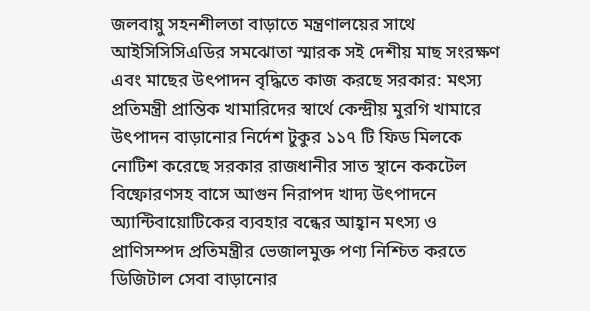জলবায়ু সহনশীলতা বাড়াতে মন্ত্রণালয়ের সাথে আইসিসিসিএডির সমঝোতা স্মারক সই দেশীয় মাছ সংরক্ষণ এবং মাছের উৎপাদন বৃদ্ধিতে কাজ করছে সরকার: মৎস্য প্রতিমন্ত্রী প্রান্তিক খামারিদের স্বার্থে কেন্দ্রীয় মুরগি খামারে উৎপাদন বাড়ানোর নির্দেশ টুকুর ১১৭ টি ফিড মিলকে নোটিশ করেছে সরকার রাজধানীর সাত স্থানে ককটেল বিষ্ফোরণসহ বাসে আগুন নিরাপদ খাদ্য উৎপাদনে অ্যান্টিবায়োটিকের ব্যবহার বন্ধের আহ্বান মৎস্য ও প্রাণিসম্পদ প্রতিমন্ত্রীর ভেজালমুক্ত পণ্য নিশ্চিত করতে ডিজিটাল সেবা বাড়ানোর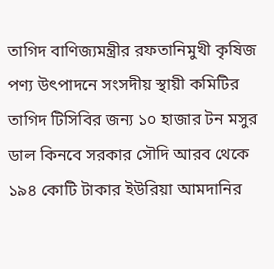তাগিদ বাণিজ্যমন্ত্রীর রফতানিমুখী কৃষিজ পণ্য উৎপাদনে সংসদীয় স্থায়ী কমিটির তাগিদ টিসিবির জন্য ১০ হাজার টন মসুর ডাল কিনবে সরকার সৌদি আরব থেকে ১৯৪ কোটি টাকার ইউরিয়া আমদানির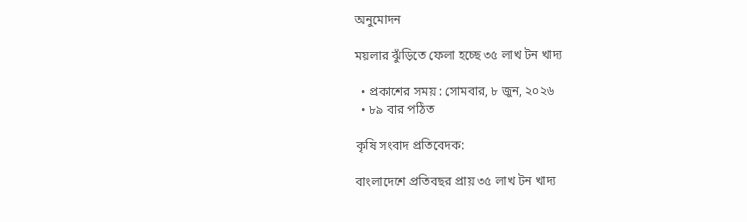অনুমোদন

ময়লার ঝুঁড়িতে ফেলা হচ্ছে ৩৫ লাখ টন খাদ্য

  • প্রকাশের সময় : সোমবার, ৮ জুন, ২০২৬
  • ৮৯ বার পঠিত

কৃষি সংবাদ প্রতিবেদক:

বাংলাদেশে প্রতিবছর প্রায় ৩৫ লাখ টন খাদ্য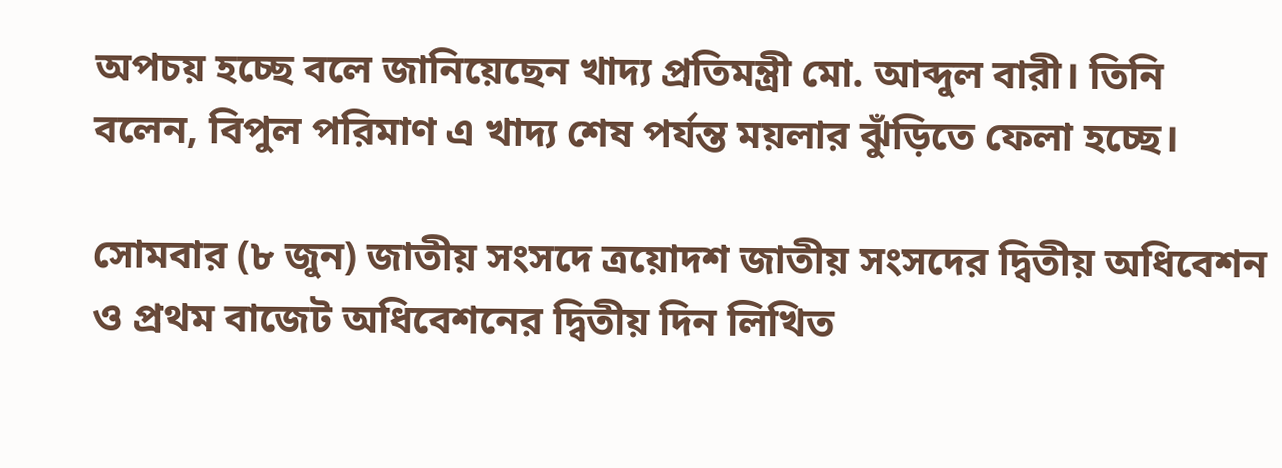অপচয় হচ্ছে বলে জানিয়েছেন খাদ্য প্রতিমন্ত্রী মো. আব্দুল বারী। তিনি বলেন, বিপুল পরিমাণ এ খাদ্য শেষ পর্যন্ত ময়লার ঝুঁড়িতে ফেলা হচ্ছে।

সোমবার (৮ জুন) জাতীয় সংসদে ত্রয়োদশ জাতীয় সংসদের দ্বিতীয় অধিবেশন ও প্রথম বাজেট অধিবেশনের দ্বিতীয় দিন লিখিত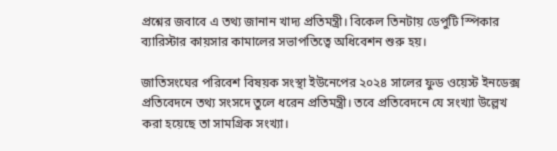প্রশ্নের জবাবে এ তথ্য জানান খাদ্য প্রতিমন্ত্রী। বিকেল তিনটায় ডেপুটি স্পিকার ব্যারিস্টার কায়সার কামালের সভাপতিত্বে অধিবেশন শুরু হয়।

জাতিসংঘের পরিবেশ বিষয়ক সংস্থা ইউনেপের ২০২৪ সালের ফুড ওয়েস্ট ইনডেক্স প্রতিবেদনে তথ্য সংসদে তুলে ধরেন প্রতিমন্ত্রী। তবে প্রতিবেদনে যে সংখ্যা উল্লেখ করা হয়েছে তা সামগ্রিক সংখ্যা।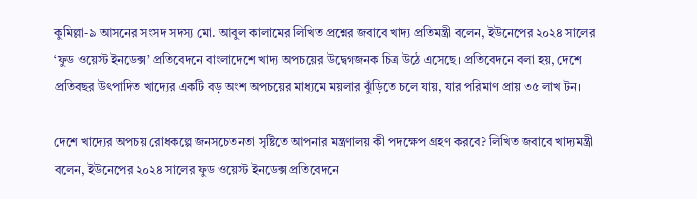কুমিল্লা-৯ আসনের সংসদ সদস্য মো. আবুল কালামের লিখিত প্রশ্নের জবাবে খাদ্য প্রতিমন্ত্রী বলেন, ইউনেপের ২০২৪ সালের ‘ফুড ওয়েস্ট ইনডেক্স’ প্রতিবেদনে বাংলাদেশে খাদ্য অপচয়ের উদ্বেগজনক চিত্র উঠে এসেছে। প্রতিবেদনে বলা হয়, দেশে প্রতিবছর উৎপাদিত খাদ্যের একটি বড় অংশ অপচয়ের মাধ্যমে ময়লার ঝুঁড়িতে চলে যায়, যার পরিমাণ প্রায় ৩৫ লাখ টন।

দেশে খাদ্যের অপচয় রোধকল্পে জনসচেতনতা সৃষ্টিতে আপনার মন্ত্রণালয় কী পদক্ষেপ গ্রহণ করবে? লিখিত জবাবে খাদ্যমন্ত্রী বলেন, ইউনেপের ২০২৪ সালের ফুড ওয়েস্ট ইনডেক্স প্রতিবেদনে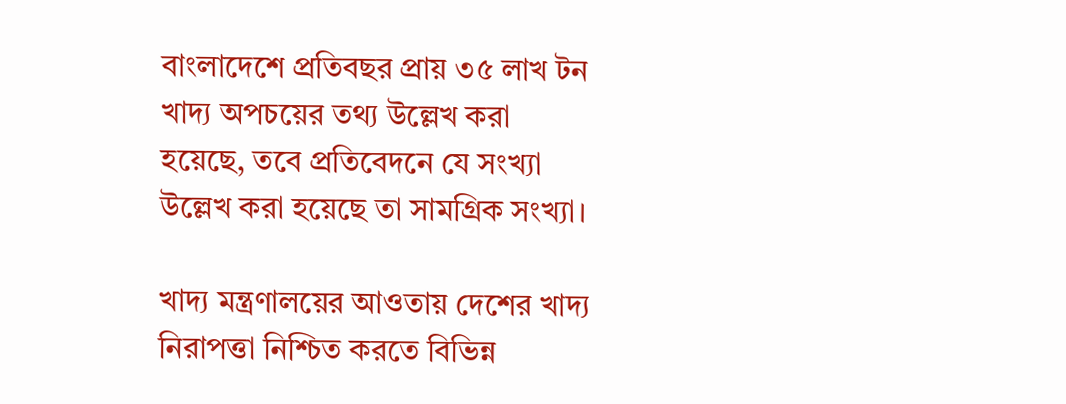বাংলাদেশে প্রতিবছর প্রায় ৩৫ লাখ টন খাদ্য অপচয়ের তথ্য উল্লেখ করা হয়েছে, তবে প্রতিবেদনে যে সংখ্যা উল্লেখ করা হয়েছে তা সামগ্রিক সংখ্যা।

খাদ্য মন্ত্রণালয়ের আওতায় দেশের খাদ্য নিরাপত্তা নিশ্চিত করতে বিভিন্ন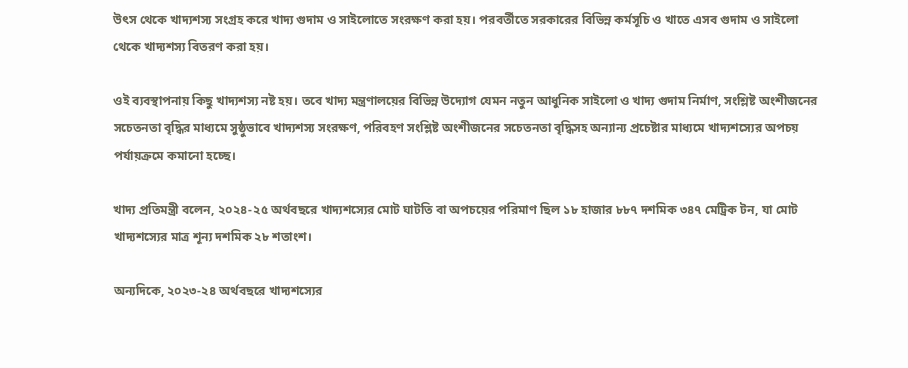উৎস থেকে খাদ্যশস্য সংগ্রহ করে খাদ্য গুদাম ও সাইলোতে সংরক্ষণ করা হয়। পরবর্তীতে সরকারের বিভিন্ন কর্মসূচি ও খাতে এসব গুদাম ও সাইলো থেকে খাদ্যশস্য বিতরণ করা হয়।

ওই ব্যবস্থাপনায় কিছু খাদ্যশস্য নষ্ট হয়। তবে খাদ্য মন্ত্রণালয়ের বিভিন্ন উদ্যোগ যেমন নতুন আধুনিক সাইলো ও খাদ্য গুদাম নির্মাণ, সংশ্লিষ্ট অংশীজনের সচেতনতা বৃদ্ধির মাধ্যমে সুষ্ঠুভাবে খাদ্যশস্য সংরক্ষণ, পরিবহণ সংশ্লিষ্ট অংশীজনের সচেতনতা বৃদ্ধিসহ অন্যান্য প্রচেষ্টার মাধ্যমে খাদ্যশস্যের অপচয় পর্যায়ক্রমে কমানো হচ্ছে।

খাদ্য প্রতিমন্ত্রী বলেন, ২০২৪-২৫ অর্থবছরে খাদ্যশস্যের মোট ঘাটতি বা অপচয়ের পরিমাণ ছিল ১৮ হাজার ৮৮৭ দশমিক ৩৪৭ মেট্রিক টন, যা মোট খাদ্যশস্যের মাত্র শূন্য দশমিক ২৮ শতাংশ।

অন্যদিকে, ২০২৩-২৪ অর্থবছরে খাদ্যশস্যের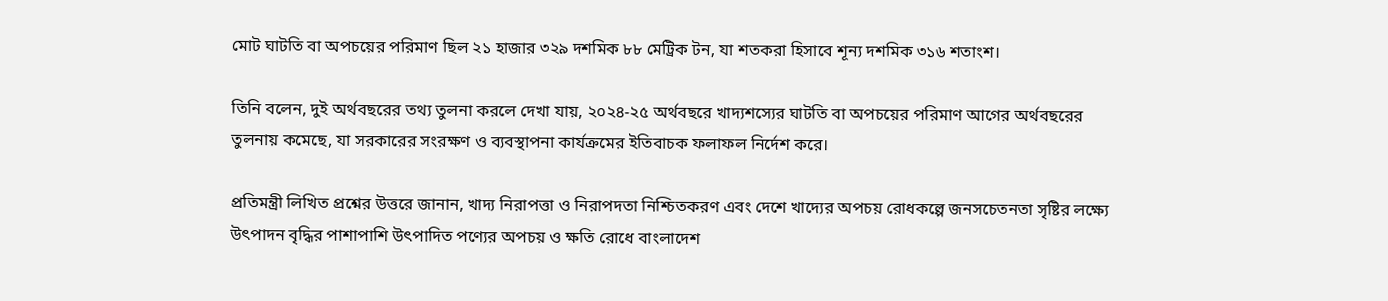মোট ঘাটতি বা অপচয়ের পরিমাণ ছিল ২১ হাজার ৩২৯ দশমিক ৮৮ মেট্রিক টন, যা শতকরা হিসাবে শূন্য দশমিক ৩১৬ শতাংশ।

তিনি বলেন, দুই অর্থবছরের তথ্য তুলনা করলে দেখা যায়, ২০২৪-২৫ অর্থবছরে খাদ্যশস্যের ঘাটতি বা অপচয়ের পরিমাণ আগের অর্থবছরের তুলনায় কমেছে, যা সরকারের সংরক্ষণ ও ব্যবস্থাপনা কার্যক্রমের ইতিবাচক ফলাফল নির্দেশ করে।

প্রতিমন্ত্রী লিখিত প্রশ্নের উত্তরে জানান, খাদ্য নিরাপত্তা ও নিরাপদতা নিশ্চিতকরণ এবং দেশে খাদ্যের অপচয় রোধকল্পে জনসচেতনতা সৃষ্টির লক্ষ্যে উৎপাদন বৃদ্ধির পাশাপাশি উৎপাদিত পণ্যের অপচয় ও ক্ষতি রোধে বাংলাদেশ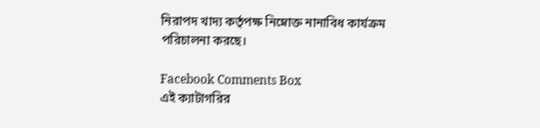নিরাপদ খাদ্য কর্তৃপক্ষ নিম্নোক্ত নানাবিধ কার্যক্রম পরিচালনা করছে।

Facebook Comments Box
এই ক্যাটাগরির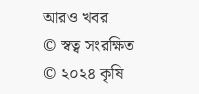আরও খবর
© স্বত্ব সংরক্ষিত © ২০২৪ কৃষি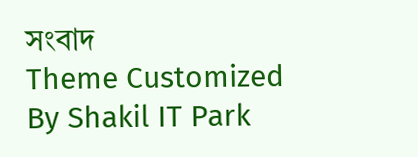সংবাদ
Theme Customized By Shakil IT Park